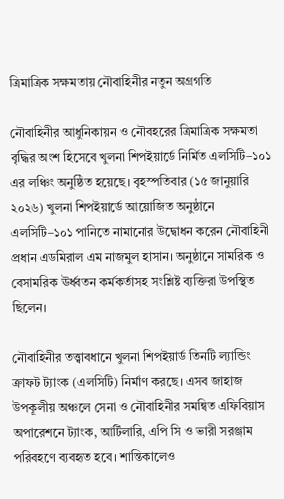ত্রিমাত্রিক সক্ষমতায় নৌবাহিনীর নতুন অগ্রগতি

নৌবাহিনীর আধুনিকায়ন ও নৌবহরের ত্রিমাত্রিক সক্ষমতা বৃদ্ধির অংশ হিসেবে খুলনা শিপইয়ার্ডে নির্মিত এলসিটি–১০১ এর লঞ্চিং অনুষ্ঠিত হয়েছে। বৃহস্পতিবার (১৫ জানুয়ারি ২০২৬) খুলনা শিপইয়ার্ডে আয়োজিত অনুষ্ঠানে এলসিটি–১০১ পানিতে নামানোর উদ্বোধন করেন নৌবাহিনী প্রধান এডমিরাল এম নাজমুল হাসান। অনুষ্ঠানে সামরিক ও বেসামরিক ঊর্ধ্বতন কর্মকর্তাসহ সংশ্লিষ্ট ব্যক্তিরা উপস্থিত ছিলেন।

নৌবাহিনীর তত্ত্বাবধানে খুলনা শিপইয়ার্ড তিনটি ল্যান্ডিং ক্রাফট ট্যাংক (এলসিটি) নির্মাণ করছে। এসব জাহাজ উপকূলীয় অঞ্চলে সেনা ও নৌবাহিনীর সমন্বিত এফিবিয়াস অপারেশনে ট্যাংক, আর্টিলারি, এপি সি ও ভারী সরঞ্জাম পরিবহণে ব্যবহৃত হবে। শান্তিকালেও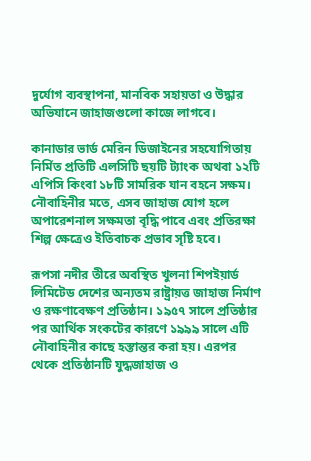দুর্যোগ ব্যবস্থাপনা, মানবিক সহায়তা ও উদ্ধার অভিযানে জাহাজগুলো কাজে লাগবে।

কানাডার ভার্ড মেরিন ডিজাইনের সহযোগিতায় নির্মিত প্রতিটি এলসিটি ছয়টি ট্যাংক অথবা ১২টি এপিসি কিংবা ১৮টি সামরিক যান বহনে সক্ষম। নৌবাহিনীর মতে, এসব জাহাজ যোগ হলে অপারেশনাল সক্ষমতা বৃদ্ধি পাবে এবং প্রতিরক্ষা শিল্প ক্ষেত্রেও ইতিবাচক প্রভাব সৃষ্টি হবে।

রূপসা নদীর তীরে অবস্থিত খুলনা শিপইয়ার্ড লিমিটেড দেশের অন্যতম রাষ্ট্রায়ত্ত জাহাজ নির্মাণ ও রক্ষণাবেক্ষণ প্রতিষ্ঠান। ১৯৫৭ সালে প্রতিষ্ঠার পর আর্থিক সংকটের কারণে ১৯৯৯ সালে এটি নৌবাহিনীর কাছে হস্তান্তর করা হয়। এরপর থেকে প্রতিষ্ঠানটি যুদ্ধজাহাজ ও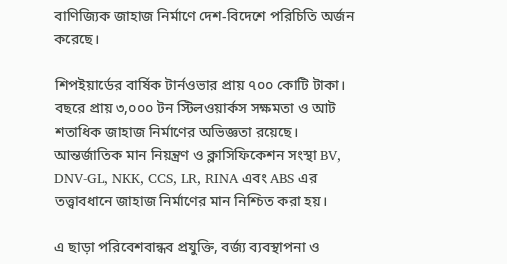বাণিজ্যিক জাহাজ নির্মাণে দেশ-বিদেশে পরিচিতি অর্জন করেছে।

শিপইয়ার্ডের বার্ষিক টার্নওভার প্রায় ৭০০ কোটি টাকা। বছরে প্রায় ৩,০০০ টন স্টিলওয়ার্কস সক্ষমতা ও আট শতাধিক জাহাজ নির্মাণের অভিজ্ঞতা রয়েছে। আন্তর্জাতিক মান নিয়ন্ত্রণ ও ক্লাসিফিকেশন সংস্থা BV, DNV-GL, NKK, CCS, LR, RINA এবং ABS এর তত্ত্বাবধানে জাহাজ নির্মাণের মান নিশ্চিত করা হয়।

এ ছাড়া পরিবেশবান্ধব প্রযুক্তি, বর্জ্য ব্যবস্থাপনা ও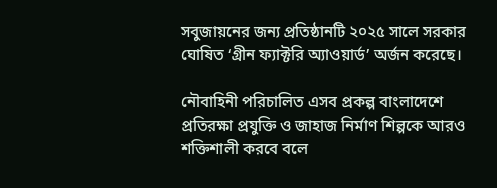সবুজায়নের জন্য প্রতিষ্ঠানটি ২০২৫ সালে সরকার ঘোষিত ‘গ্রীন ফ্যাক্টরি অ্যাওয়ার্ড’ অর্জন করেছে।

নৌবাহিনী পরিচালিত এসব প্রকল্প বাংলাদেশে প্রতিরক্ষা প্রযুক্তি ও জাহাজ নির্মাণ শিল্পকে আরও শক্তিশালী করবে বলে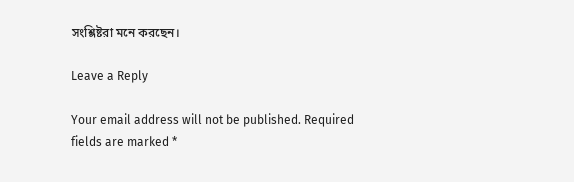সংশ্লিষ্টরা মনে করছেন।

Leave a Reply

Your email address will not be published. Required fields are marked *